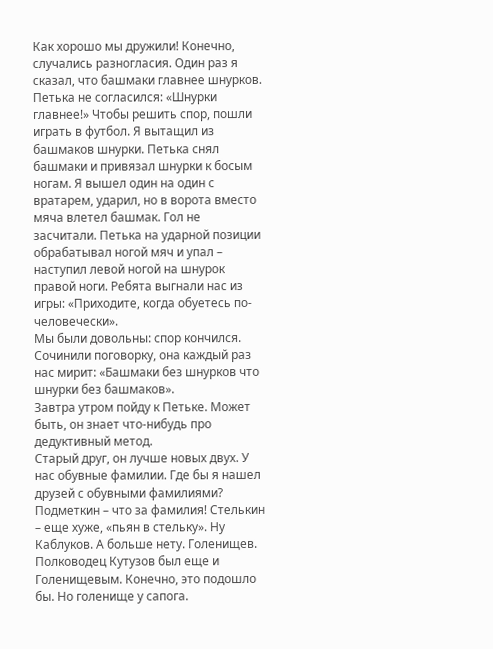Как хорошо мы дружили! Конечно, случались разногласия. Один раз я сказал, что башмаки главнее шнурков. Петька не согласился: «Шнурки главнее!» Чтобы решить спор, пошли играть в футбол. Я вытащил из башмаков шнурки. Петька снял башмаки и привязал шнурки к босым ногам. Я вышел один на один с вратарем, ударил, но в ворота вместо мяча влетел башмак. Гол не засчитали. Петька на ударной позиции обрабатывал ногой мяч и упал – наступил левой ногой на шнурок правой ноги. Ребята выгнали нас из игры: «Приходите, когда обуетесь по-человечески».
Мы были довольны: спор кончился. Сочинили поговорку, она каждый раз нас мирит: «Башмаки без шнурков что шнурки без башмаков».
Завтра утром пойду к Петьке. Может быть, он знает что-нибудь про дедуктивный метод.
Старый друг, он лучше новых двух. У нас обувные фамилии. Где бы я нашел друзей с обувными фамилиями? Подметкин – что за фамилия! Стелькин – еще хуже, «пьян в стельку». Ну Каблуков. А больше нету. Голенищев. Полководец Кутузов был еще и Голенищевым. Конечно, это подошло бы. Но голенище у сапога.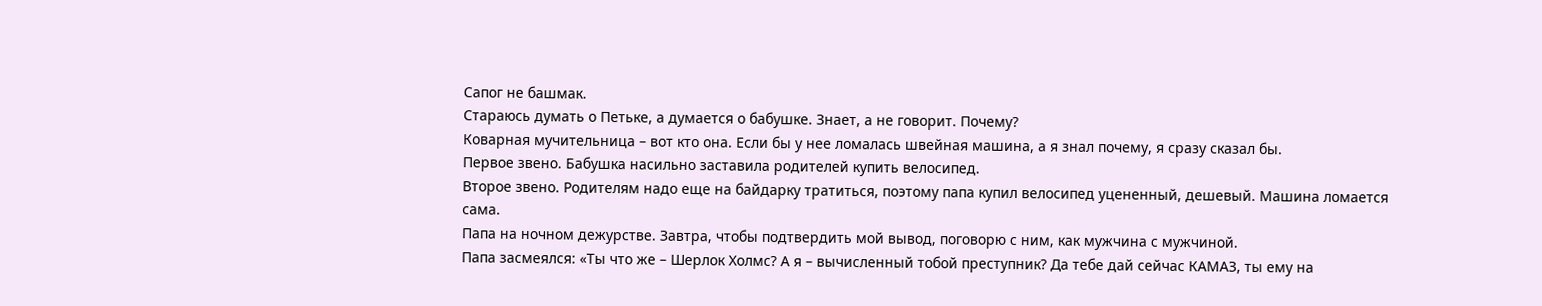Сапог не башмак.
Стараюсь думать о Петьке, а думается о бабушке. Знает, а не говорит. Почему?
Коварная мучительница – вот кто она. Если бы у нее ломалась швейная машина, а я знал почему, я сразу сказал бы.
Первое звено. Бабушка насильно заставила родителей купить велосипед.
Второе звено. Родителям надо еще на байдарку тратиться, поэтому папа купил велосипед уцененный, дешевый. Машина ломается сама.
Папа на ночном дежурстве. Завтра, чтобы подтвердить мой вывод, поговорю с ним, как мужчина с мужчиной.
Папа засмеялся: «Ты что же – Шерлок Холмс? А я – вычисленный тобой преступник? Да тебе дай сейчас КАМАЗ, ты ему на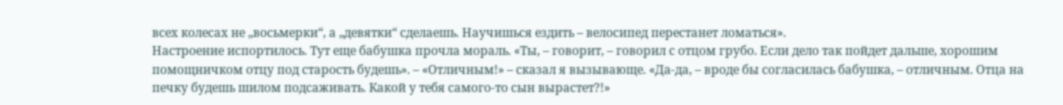всех колесах не „восьмерки“, а „девятки“ сделаешь. Научишься ездить – велосипед перестанет ломаться».
Настроение испортилось. Тут еще бабушка прочла мораль. «Ты, – говорит, – говорил с отцом грубо. Если дело так пойдет дальше, хорошим помощничком отцу под старость будешь». – «Отличным!» – сказал я вызывающе. «Да-да, – вроде бы согласилась бабушка, – отличным. Отца на печку будешь шилом подсаживать. Какой у тебя самого-то сын вырастет?!»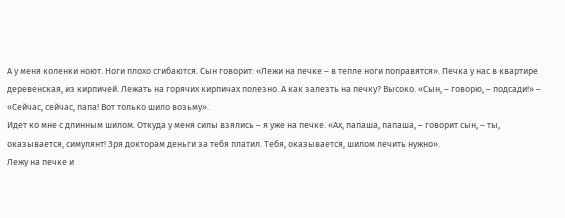А у меня коленки ноют. Ноги плохо сгибаются. Сын говорит: «Лежи на печке – в тепле ноги поправятся». Печка у нас в квартире деревенская, из кирпичей. Лежать на горячих кирпичах полезно. А как залезть на печку? Высоко. «Сын, – говорю, – подсади!» – «Сейчас, сейчас, папа! Вот только шило возьму».
Идет ко мне с длинным шилом. Откуда у меня силы взялись – я уже на печке. «Ах, папаша, папаша, – говорит сын, – ты, оказывается, симулянт! Зря докторам деньги за тебя платил. Тебя, оказывается, шилом лечить нужно».
Лежу на печке и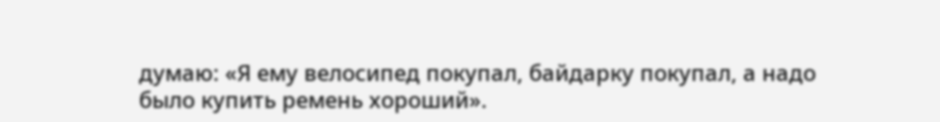думаю: «Я ему велосипед покупал, байдарку покупал, а надо было купить ремень хороший».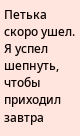Петька скоро ушел. Я успел шепнуть, чтобы приходил завтра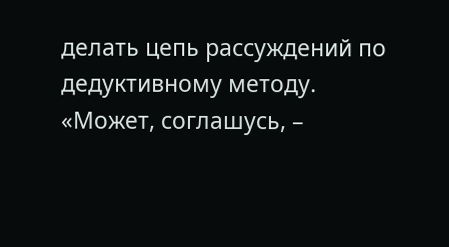делать цепь рассуждений по дедуктивному методу.
«Может, соглашусь, –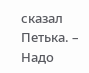сказал Петька. – Надо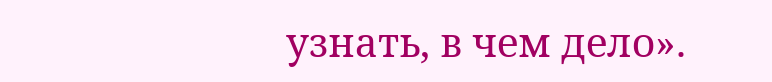узнать, в чем дело».